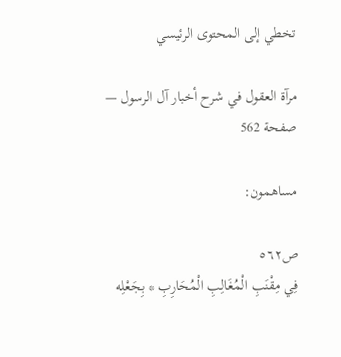تخطي إلى المحتوى الرئيسي

مرآة العقول في شرح أخبار آل الرسول — صفحة 562

مساهمون:

ص٥٦٢
فِي مِقْنَبِ الْمُغَالِبِ الْمُحَارِبِ * بِجَعْلِه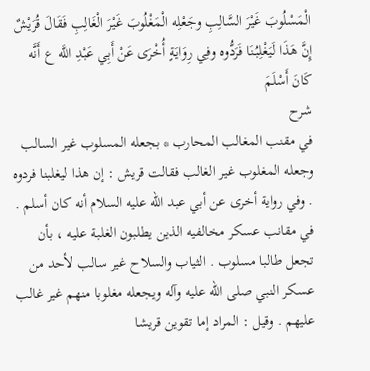الْمَسْلُوبَ غَيْرَ السَّالِبِ وجَعْلِه الْمَغْلُوبَ غَيْرَ الْغَالِبِ فَقَالَ قُرَيْشٌ إِنَّ هَذَا لَيَغْلِبُنَا فَرَدُّوه وفِي رِوَايَةٍ أُخْرَى عَنْ أَبِي عَبْدِ اللَّه ع أَنَّه كَانَ أَسْلَمَ
شرح
في مقنب المغالب المحارب * بجعله المسلوب غير السالب وجعله المغلوب غير الغالب فقالت قريش : إن هذا ليغلبنا فردوه . وفي رواية أخرى عن أبي عبد الله عليه السلام أنه كان أسلم . في مقانب عسكر مخالفيه الذين يطلبون الغلبة عليه ، بأن تجعل طالبا مسلوب . الثياب والسلاح غير سالب لأحد من عسكر النبي صلى الله عليه وآله ويجعله مغلوبا منهم غير غالب عليهم . وقيل : المراد إما تقوين قريشا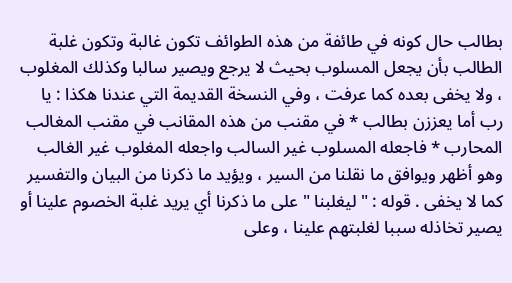بطالب حال كونه في طائفة من هذه الطوائف تكون غالبة وتكون غلبة الطالب بأن يجعل المسلوب بحيث لا يرجع ويصير سالبا وكذلك المغلوب ، ولا يخفى بعده كما عرفت ، وفي النسخة القديمة التي عندنا هكذا : يا رب أما يعززن بطالب * في مقنب من هذه المقانب في مقنب المغالب المحارب * فاجعله المسلوب غير السالب واجعله المغلوب غير الغالب وهو أظهر ويوافق ما نقلنا من السير ، ويؤيد ما ذكرنا من البيان والتفسير كما لا يخفى . قوله : " ليغلبنا " على ما ذكرنا أي يريد غلبة الخصوم علينا أو يصير تخاذله سببا لغلبتهم علينا ، وعلى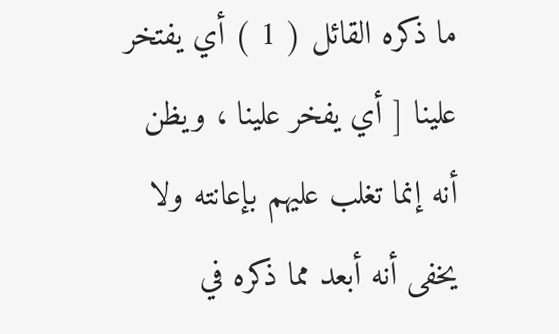ما ذكره القائل ( 1 ) أي يفتخر علينا [ أي يفخر علينا ، ويظن أنه إنما تغلب عليهم بإعانته ولا يخفى أنه أبعد مما ذكره في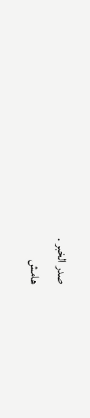صدر الخبر .
هامش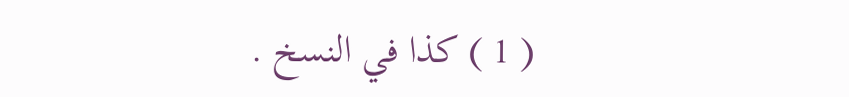( 1 ) كذا في النسخ .